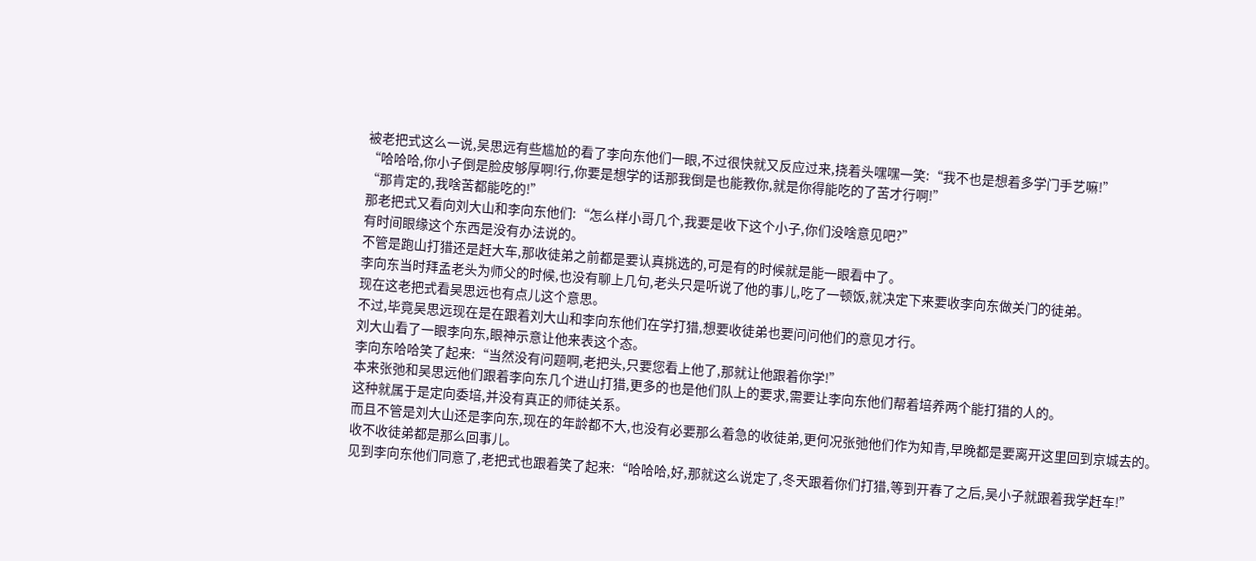被老把式这么一说,吴思远有些尴尬的看了李向东他们一眼,不过很快就又反应过来,挠着头嘿嘿一笑:“我不也是想着多学门手艺嘛!”
“哈哈哈,你小子倒是脸皮够厚啊!行,你要是想学的话那我倒是也能教你,就是你得能吃的了苦才行啊!”
“那肯定的,我啥苦都能吃的!”
那老把式又看向刘大山和李向东他们:“怎么样小哥几个,我要是收下这个小子,你们没啥意见吧?”
有时间眼缘这个东西是没有办法说的。
不管是跑山打猎还是赶大车,那收徒弟之前都是要认真挑选的,可是有的时候就是能一眼看中了。
李向东当时拜孟老头为师父的时候,也没有聊上几句,老头只是听说了他的事儿,吃了一顿饭,就决定下来要收李向东做关门的徒弟。
现在这老把式看吴思远也有点儿这个意思。
不过,毕竟吴思远现在是在跟着刘大山和李向东他们在学打猎,想要收徒弟也要问问他们的意见才行。
刘大山看了一眼李向东,眼神示意让他来表这个态。
李向东哈哈笑了起来:“当然没有问题啊,老把头,只要您看上他了,那就让他跟着你学!”
本来张弛和吴思远他们跟着李向东几个进山打猎,更多的也是他们队上的要求,需要让李向东他们帮着培养两个能打猎的人的。
这种就属于是定向委培,并没有真正的师徒关系。
而且不管是刘大山还是李向东,现在的年龄都不大,也没有必要那么着急的收徒弟,更何况张弛他们作为知青,早晚都是要离开这里回到京城去的。
收不收徒弟都是那么回事儿。
见到李向东他们同意了,老把式也跟着笑了起来:“哈哈哈,好,那就这么说定了,冬天跟着你们打猎,等到开春了之后,吴小子就跟着我学赶车!”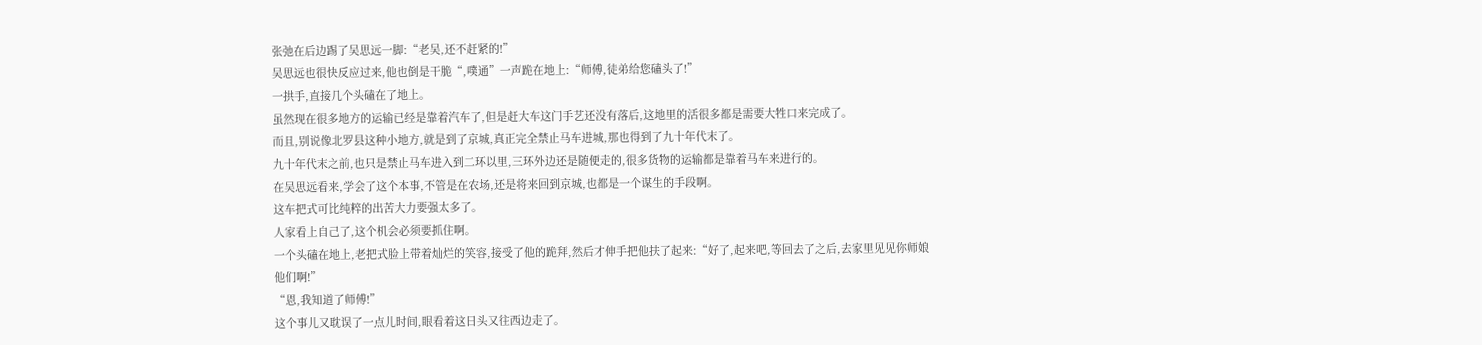张弛在后边踢了吴思远一脚:“老吴,还不赶紧的!”
吴思远也很快反应过来,他也倒是干脆“,噗通”一声跪在地上:“师傅,徒弟给您磕头了!”
一拱手,直接几个头磕在了地上。
虽然现在很多地方的运输已经是靠着汽车了,但是赶大车这门手艺还没有落后,这地里的活很多都是需要大牲口来完成了。
而且,别说像北罗县这种小地方,就是到了京城,真正完全禁止马车进城,那也得到了九十年代末了。
九十年代末之前,也只是禁止马车进入到二环以里,三环外边还是随便走的,很多货物的运输都是靠着马车来进行的。
在吴思远看来,学会了这个本事,不管是在农场,还是将来回到京城,也都是一个谋生的手段啊。
这车把式可比纯粹的出苦大力要强太多了。
人家看上自己了,这个机会必须要抓住啊。
一个头磕在地上,老把式脸上带着灿烂的笑容,接受了他的跪拜,然后才伸手把他扶了起来:“好了,起来吧,等回去了之后,去家里见见你师娘他们啊!”
“恩,我知道了师傅!”
这个事儿又耽误了一点儿时间,眼看着这日头又往西边走了。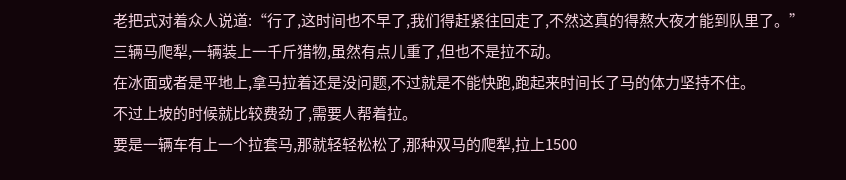老把式对着众人说道:“行了,这时间也不早了,我们得赶紧往回走了,不然这真的得熬大夜才能到队里了。”
三辆马爬犁,一辆装上一千斤猎物,虽然有点儿重了,但也不是拉不动。
在冰面或者是平地上,拿马拉着还是没问题,不过就是不能快跑,跑起来时间长了马的体力坚持不住。
不过上坡的时候就比较费劲了,需要人帮着拉。
要是一辆车有上一个拉套马,那就轻轻松松了,那种双马的爬犁,拉上1500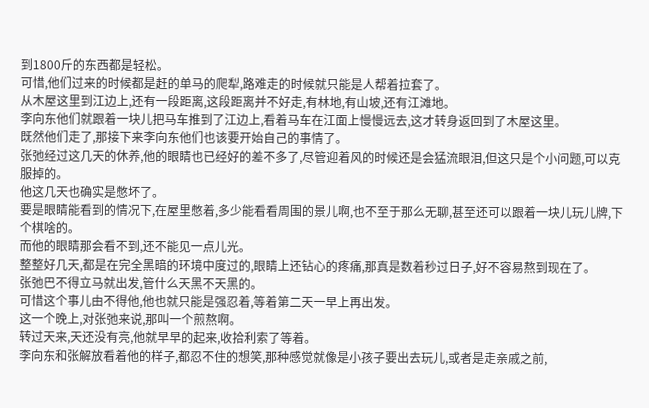到1800斤的东西都是轻松。
可惜,他们过来的时候都是赶的单马的爬犁,路难走的时候就只能是人帮着拉套了。
从木屋这里到江边上,还有一段距离,这段距离并不好走,有林地,有山坡,还有江滩地。
李向东他们就跟着一块儿把马车推到了江边上,看着马车在江面上慢慢远去,这才转身返回到了木屋这里。
既然他们走了,那接下来李向东他们也该要开始自己的事情了。
张弛经过这几天的休养,他的眼睛也已经好的差不多了,尽管迎着风的时候还是会猛流眼泪,但这只是个小问题,可以克服掉的。
他这几天也确实是憋坏了。
要是眼睛能看到的情况下,在屋里憋着,多少能看看周围的景儿啊,也不至于那么无聊,甚至还可以跟着一块儿玩儿牌,下个棋啥的。
而他的眼睛那会看不到,还不能见一点儿光。
整整好几天,都是在完全黑暗的环境中度过的,眼睛上还钻心的疼痛,那真是数着秒过日子,好不容易熬到现在了。
张弛巴不得立马就出发,管什么天黑不天黑的。
可惜这个事儿由不得他,他也就只能是强忍着,等着第二天一早上再出发。
这一个晚上,对张弛来说,那叫一个煎熬啊。
转过天来,天还没有亮,他就早早的起来,收拾利索了等着。
李向东和张解放看着他的样子,都忍不住的想笑,那种感觉就像是小孩子要出去玩儿,或者是走亲戚之前,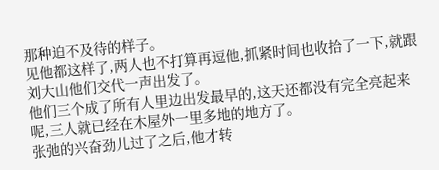那种迫不及待的样子。
见他都这样了,两人也不打算再逗他,抓紧时间也收拾了一下,就跟刘大山他们交代一声出发了。
他们三个成了所有人里边出发最早的,这天还都没有完全亮起来呢,三人就已经在木屋外一里多地的地方了。
张弛的兴奋劲儿过了之后,他才转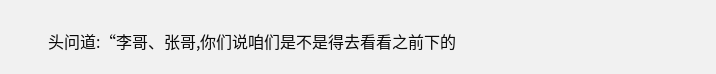头问道:“李哥、张哥,你们说咱们是不是得去看看之前下的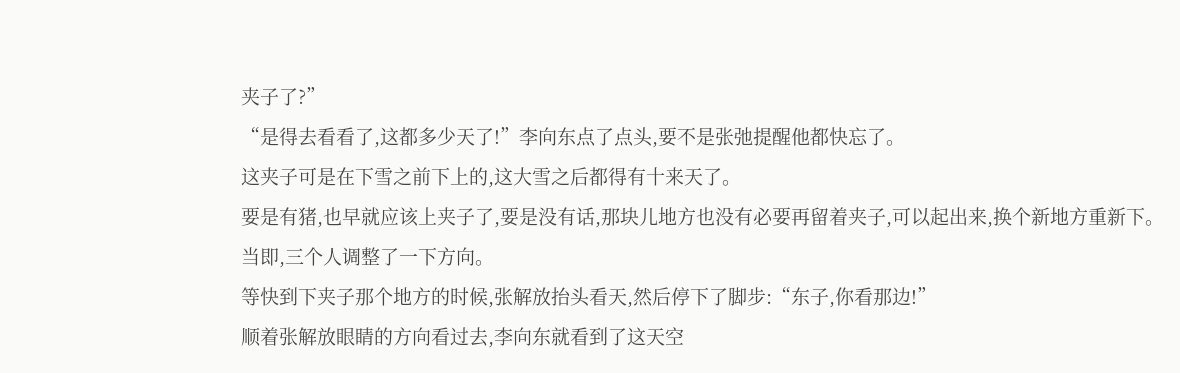夹子了?”
“是得去看看了,这都多少天了!”李向东点了点头,要不是张弛提醒他都快忘了。
这夹子可是在下雪之前下上的,这大雪之后都得有十来天了。
要是有猪,也早就应该上夹子了,要是没有话,那块儿地方也没有必要再留着夹子,可以起出来,换个新地方重新下。
当即,三个人调整了一下方向。
等快到下夹子那个地方的时候,张解放抬头看天,然后停下了脚步:“东子,你看那边!”
顺着张解放眼睛的方向看过去,李向东就看到了这天空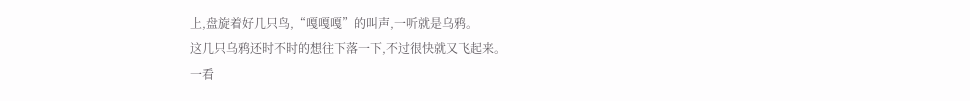上,盘旋着好几只鸟,“嘎嘎嘎”的叫声,一听就是乌鸦。
这几只乌鸦还时不时的想往下落一下,不过很快就又飞起来。
一看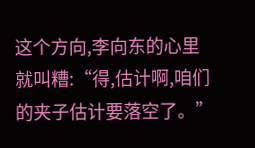这个方向,李向东的心里就叫糟:“得,估计啊,咱们的夹子估计要落空了。”